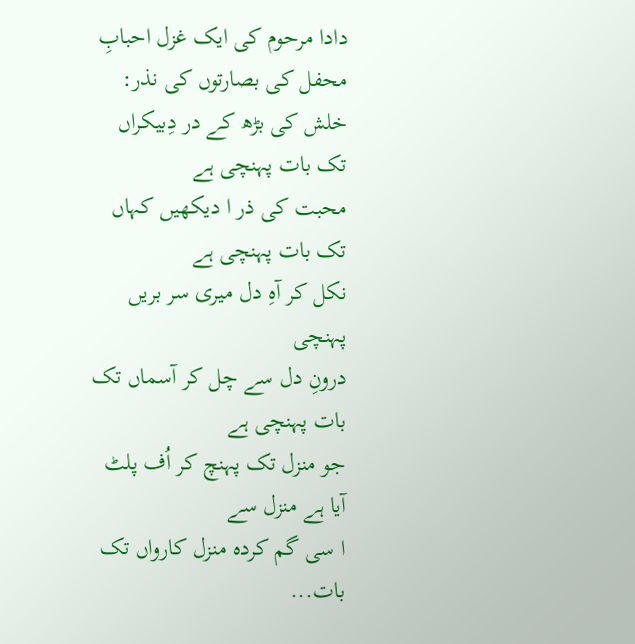دادا مرحوم کی ایک غزل احبابِ محفل کی بصارتوں کی نذر:
خلش کی بڑھ کے در دِبیکراں تک بات پہنچی ہے
محبت کی ذر ا دیکھیں کہاں تک بات پہنچی ہے
نکل کر آہِ دل میری سر بریں پہنچی
درونِ دل سے چل کر آسماں تک بات پہنچی ہے
جو منزل تک پہنچ کر اُف پلٹ آیا ہے منزل سے
ا سی گم کردہ منزل کارواں تک بات...